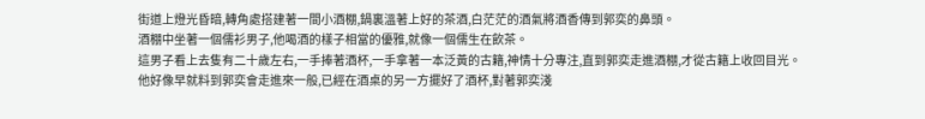街道上燈光昏暗,轉角處搭建著一間小酒棚,鍋裏溫著上好的茶酒,白茫茫的酒氣將酒香傳到郭奕的鼻頭。
酒棚中坐著一個儒衫男子,他喝酒的樣子相當的優雅,就像一個儒生在飲茶。
這男子看上去隻有二十歲左右,一手捧著酒杯,一手拿著一本泛黃的古籍,神情十分專注,直到郭奕走進酒棚,才從古籍上收回目光。
他好像早就料到郭奕會走進來一般,已經在酒桌的另一方擺好了酒杯,對著郭奕淺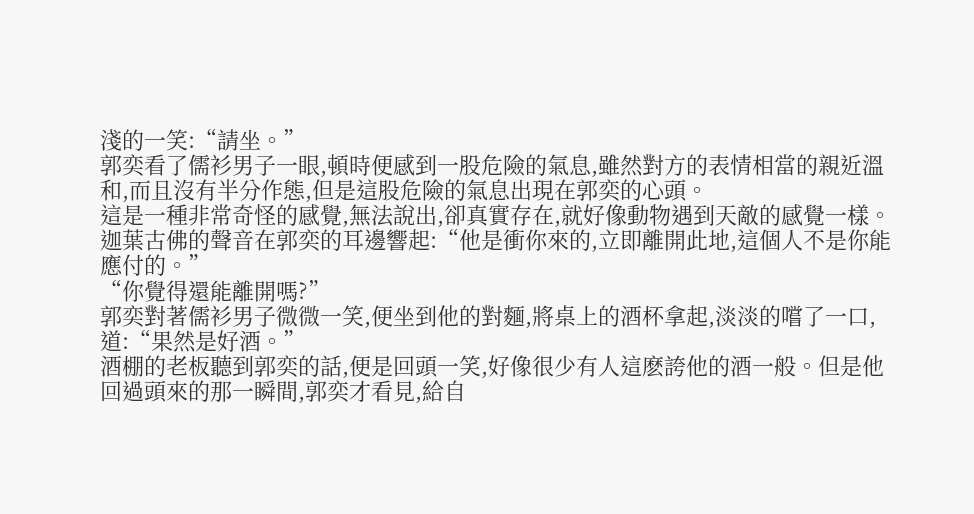淺的一笑:“請坐。”
郭奕看了儒衫男子一眼,頓時便感到一股危險的氣息,雖然對方的表情相當的親近溫和,而且沒有半分作態,但是這股危險的氣息出現在郭奕的心頭。
這是一種非常奇怪的感覺,無法說出,卻真實存在,就好像動物遇到天敵的感覺一樣。
迦葉古佛的聲音在郭奕的耳邊響起:“他是衝你來的,立即離開此地,這個人不是你能應付的。”
“你覺得還能離開嗎?”
郭奕對著儒衫男子微微一笑,便坐到他的對麵,將桌上的酒杯拿起,淡淡的嚐了一口,道:“果然是好酒。”
酒棚的老板聽到郭奕的話,便是回頭一笑,好像很少有人這麽誇他的酒一般。但是他回過頭來的那一瞬間,郭奕才看見,給自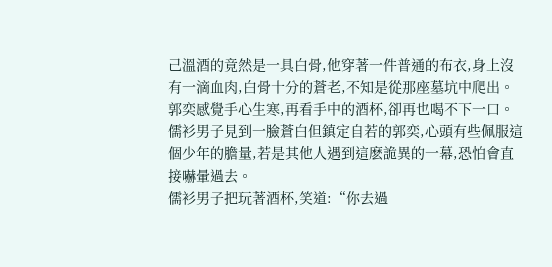己溫酒的竟然是一具白骨,他穿著一件普通的布衣,身上沒有一滴血肉,白骨十分的蒼老,不知是從那座墓坑中爬出。
郭奕感覺手心生寒,再看手中的酒杯,卻再也喝不下一口。
儒衫男子見到一臉蒼白但鎮定自若的郭奕,心頭有些佩服這個少年的膽量,若是其他人遇到這麽詭異的一幕,恐怕會直接嚇暈過去。
儒衫男子把玩著酒杯,笑道:“你去過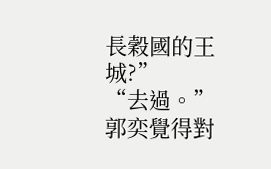長穀國的王城?”
“去過。”郭奕覺得對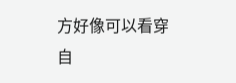方好像可以看穿自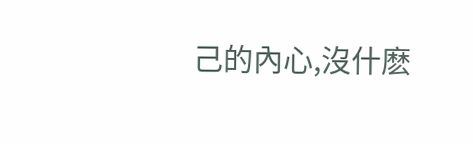己的內心,沒什麽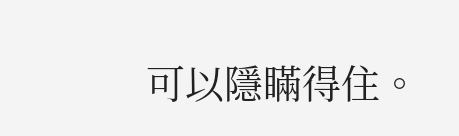可以隱瞞得住。